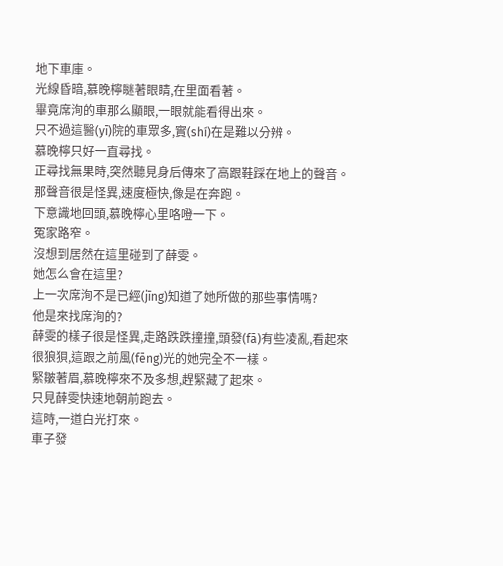地下車庫。
光線昏暗,慕晚檸瞇著眼睛,在里面看著。
畢竟席洵的車那么顯眼,一眼就能看得出來。
只不過這醫(yī)院的車眾多,實(shí)在是難以分辨。
慕晚檸只好一直尋找。
正尋找無果時,突然聽見身后傳來了高跟鞋踩在地上的聲音。
那聲音很是怪異,速度極快,像是在奔跑。
下意識地回頭,慕晚檸心里咯噔一下。
冤家路窄。
沒想到居然在這里碰到了薛雯。
她怎么會在這里?
上一次席洵不是已經(jīng)知道了她所做的那些事情嗎?
他是來找席洵的?
薛雯的樣子很是怪異,走路跌跌撞撞,頭發(fā)有些凌亂,看起來很狼狽,這跟之前風(fēng)光的她完全不一樣。
緊皺著眉,慕晚檸來不及多想,趕緊藏了起來。
只見薛雯快速地朝前跑去。
這時,一道白光打來。
車子發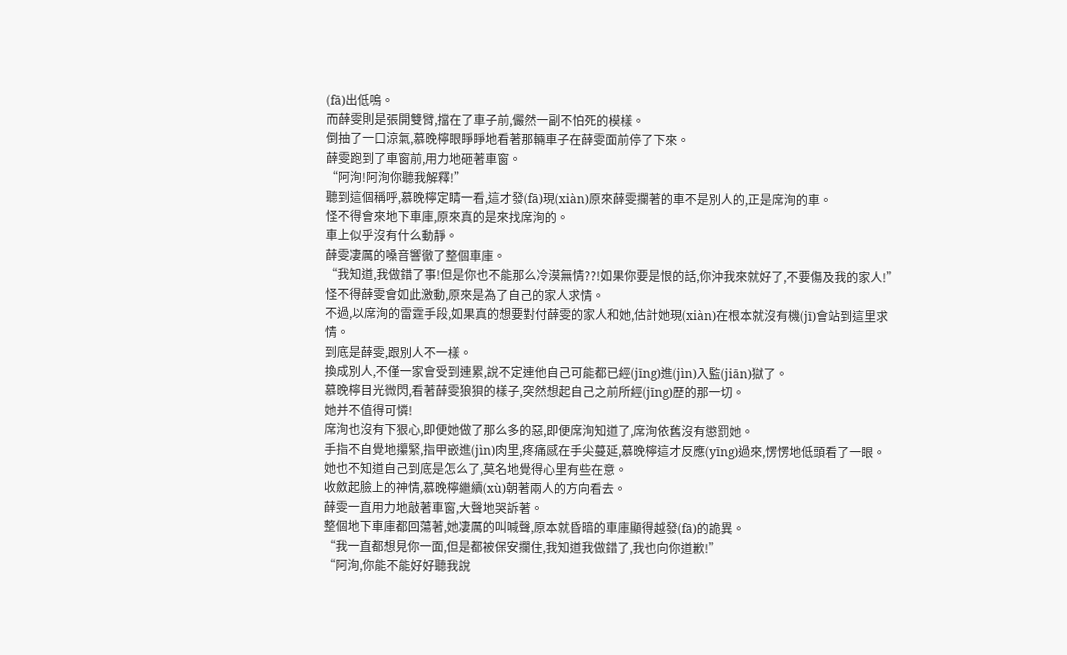(fā)出低鳴。
而薛雯則是張開雙臂,擋在了車子前,儼然一副不怕死的模樣。
倒抽了一口涼氣,慕晚檸眼睜睜地看著那輛車子在薛雯面前停了下來。
薛雯跑到了車窗前,用力地砸著車窗。
“阿洵!阿洵你聽我解釋!”
聽到這個稱呼,慕晚檸定睛一看,這才發(fā)現(xiàn)原來薛雯攔著的車不是別人的,正是席洵的車。
怪不得會來地下車庫,原來真的是來找席洵的。
車上似乎沒有什么動靜。
薛雯凄厲的嗓音響徹了整個車庫。
“我知道,我做錯了事!但是你也不能那么冷漠無情??!如果你要是恨的話,你沖我來就好了,不要傷及我的家人!”
怪不得薛雯會如此激動,原來是為了自己的家人求情。
不過,以席洵的雷霆手段,如果真的想要對付薛雯的家人和她,估計她現(xiàn)在根本就沒有機(jī)會站到這里求情。
到底是薛雯,跟別人不一樣。
換成別人,不僅一家會受到連累,說不定連他自己可能都已經(jīng)進(jìn)入監(jiān)獄了。
慕晚檸目光微閃,看著薛雯狼狽的樣子,突然想起自己之前所經(jīng)歷的那一切。
她并不值得可憐!
席洵也沒有下狠心,即便她做了那么多的惡,即便席洵知道了,席洵依舊沒有懲罰她。
手指不自覺地攥緊,指甲嵌進(jìn)肉里,疼痛感在手尖蔓延,慕晚檸這才反應(yīng)過來,愣愣地低頭看了一眼。
她也不知道自己到底是怎么了,莫名地覺得心里有些在意。
收斂起臉上的神情,慕晚檸繼續(xù)朝著兩人的方向看去。
薛雯一直用力地敲著車窗,大聲地哭訴著。
整個地下車庫都回蕩著,她凄厲的叫喊聲,原本就昏暗的車庫顯得越發(fā)的詭異。
“我一直都想見你一面,但是都被保安攔住,我知道我做錯了,我也向你道歉!”
“阿洵,你能不能好好聽我說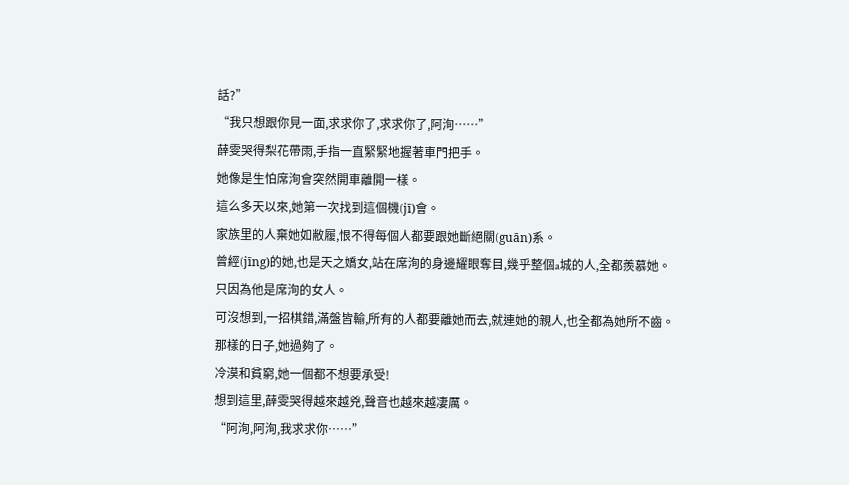話?”
“我只想跟你見一面,求求你了,求求你了,阿洵……”
薛雯哭得梨花帶雨,手指一直緊緊地握著車門把手。
她像是生怕席洵會突然開車離開一樣。
這么多天以來,她第一次找到這個機(jī)會。
家族里的人棄她如敝履,恨不得每個人都要跟她斷絕關(guān)系。
曾經(jīng)的她,也是天之嬌女,站在席洵的身邊耀眼奪目,幾乎整個a城的人,全都羨慕她。
只因為他是席洵的女人。
可沒想到,一招棋錯,滿盤皆輸,所有的人都要離她而去,就連她的親人,也全都為她所不齒。
那樣的日子,她過夠了。
冷漠和貧窮,她一個都不想要承受!
想到這里,薛雯哭得越來越兇,聲音也越來越凄厲。
“阿洵,阿洵,我求求你……”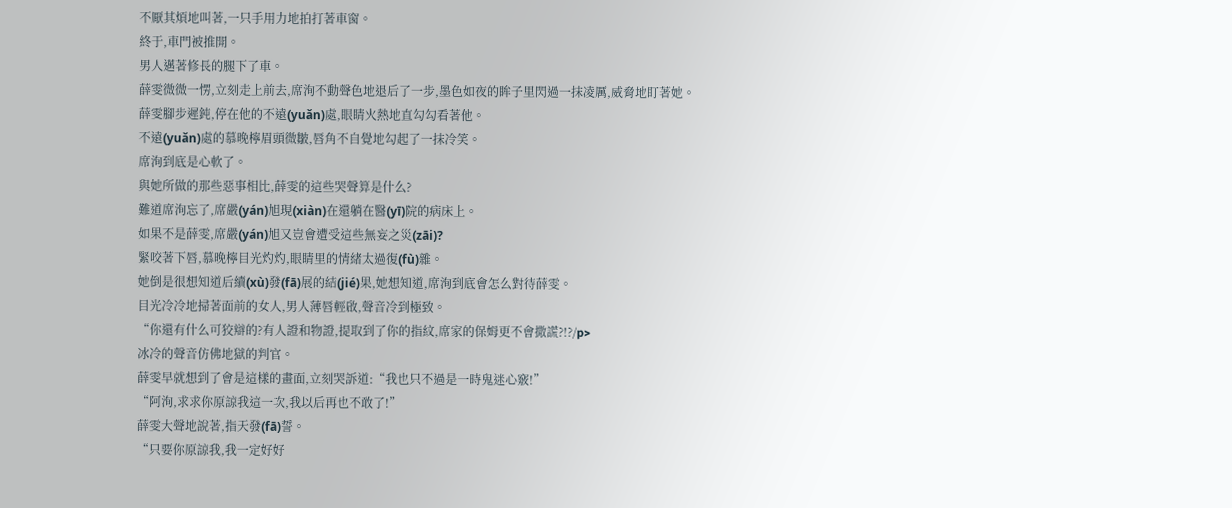不厭其煩地叫著,一只手用力地拍打著車窗。
終于,車門被推開。
男人邁著修長的腿下了車。
薛雯微微一愣,立刻走上前去,席洵不動聲色地退后了一步,墨色如夜的眸子里閃過一抹凌厲,威脅地盯著她。
薛雯腳步遲鈍,停在他的不遠(yuǎn)處,眼睛火熱地直勾勾看著他。
不遠(yuǎn)處的慕晚檸眉頭微皺,唇角不自覺地勾起了一抹冷笑。
席洵到底是心軟了。
與她所做的那些惡事相比,薛雯的這些哭聲算是什么?
難道席洵忘了,席嚴(yán)旭現(xiàn)在還躺在醫(yī)院的病床上。
如果不是薛雯,席嚴(yán)旭又豈會遭受這些無妄之災(zāi)?
緊咬著下唇,慕晚檸目光灼灼,眼睛里的情緒太過復(fù)雜。
她倒是很想知道后續(xù)發(fā)展的結(jié)果,她想知道,席洵到底會怎么對待薛雯。
目光冷冷地掃著面前的女人,男人薄唇輕啟,聲音冷到極致。
“你還有什么可狡辯的?有人證和物證,提取到了你的指紋,席家的保姆更不會撒謊?!?/p>
冰冷的聲音仿佛地獄的判官。
薛雯早就想到了會是這樣的畫面,立刻哭訴道:“我也只不過是一時鬼迷心竅!”
“阿洵,求求你原諒我這一次,我以后再也不敢了!”
薛雯大聲地說著,指天發(fā)誓。
“只要你原諒我,我一定好好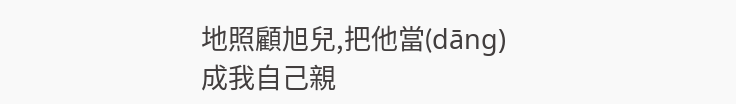地照顧旭兒,把他當(dāng)成我自己親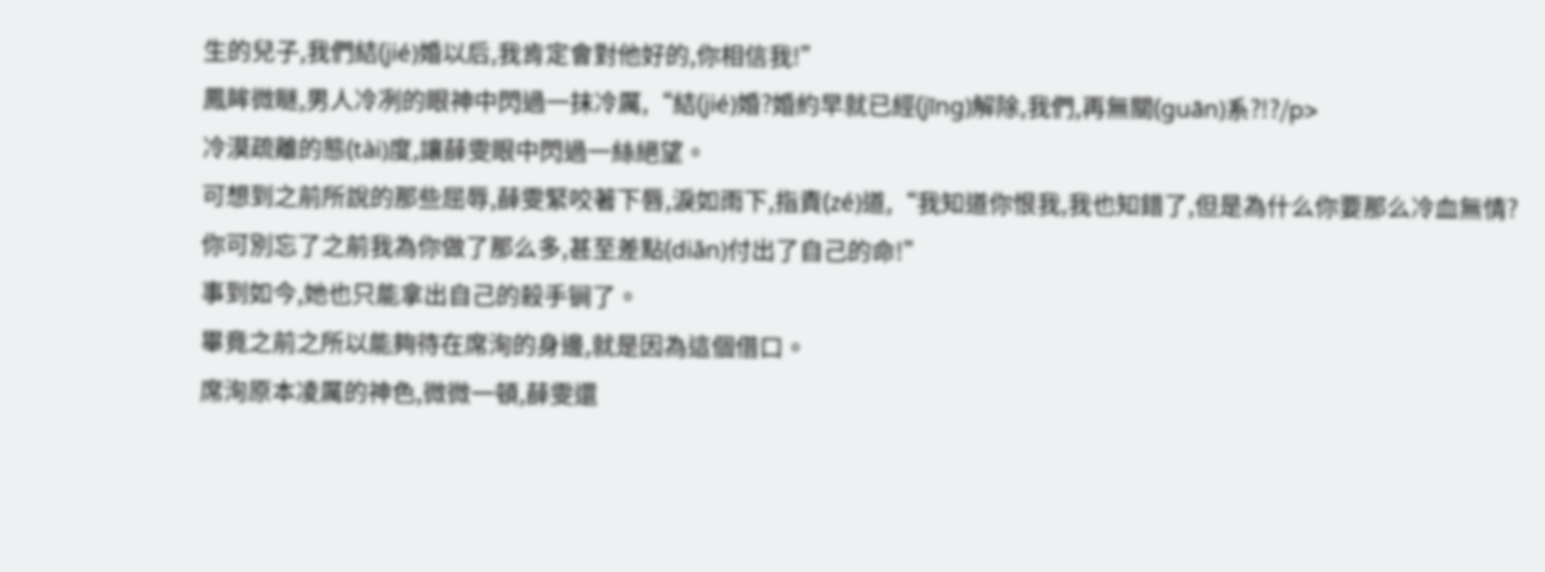生的兒子,我們結(jié)婚以后,我肯定會對他好的,你相信我!”
鳳眸微瞇,男人冷冽的眼神中閃過一抹冷厲,“結(jié)婚?婚約早就已經(jīng)解除,我們,再無關(guān)系?!?/p>
冷漠疏離的態(tài)度,讓薛雯眼中閃過一絲絕望。
可想到之前所說的那些屈辱,薛雯緊咬著下唇,淚如雨下,指責(zé)道,“我知道你恨我,我也知錯了,但是為什么你要那么冷血無情?你可別忘了之前我為你做了那么多,甚至差點(diǎn)付出了自己的命!”
事到如今,她也只能拿出自己的殺手锏了。
畢竟之前之所以能夠待在席洵的身邊,就是因為這個借口。
席洵原本凌厲的神色,微微一頓,薛雯還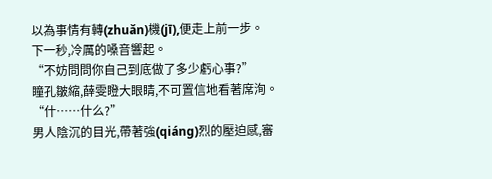以為事情有轉(zhuǎn)機(jī),便走上前一步。
下一秒,冷厲的嗓音響起。
“不妨問問你自己到底做了多少虧心事?”
瞳孔皺縮,薛雯瞪大眼睛,不可置信地看著席洵。
“什……什么?”
男人陰沉的目光,帶著強(qiáng)烈的壓迫感,審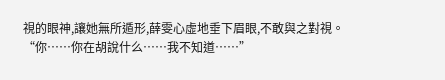視的眼神,讓她無所遁形,薛雯心虛地垂下眉眼,不敢與之對視。
“你……你在胡說什么……我不知道……”